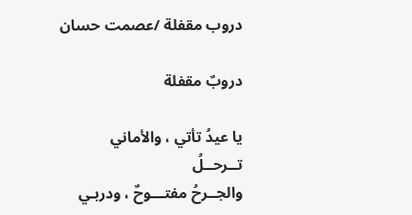دروب مقفلة /عصمت حسان

دروبٌ مقفلة

يا عيدُ تأتي ، والأماني
تــرحــلُ
والجــرحُ مفتـــوحٌ ، ودربـي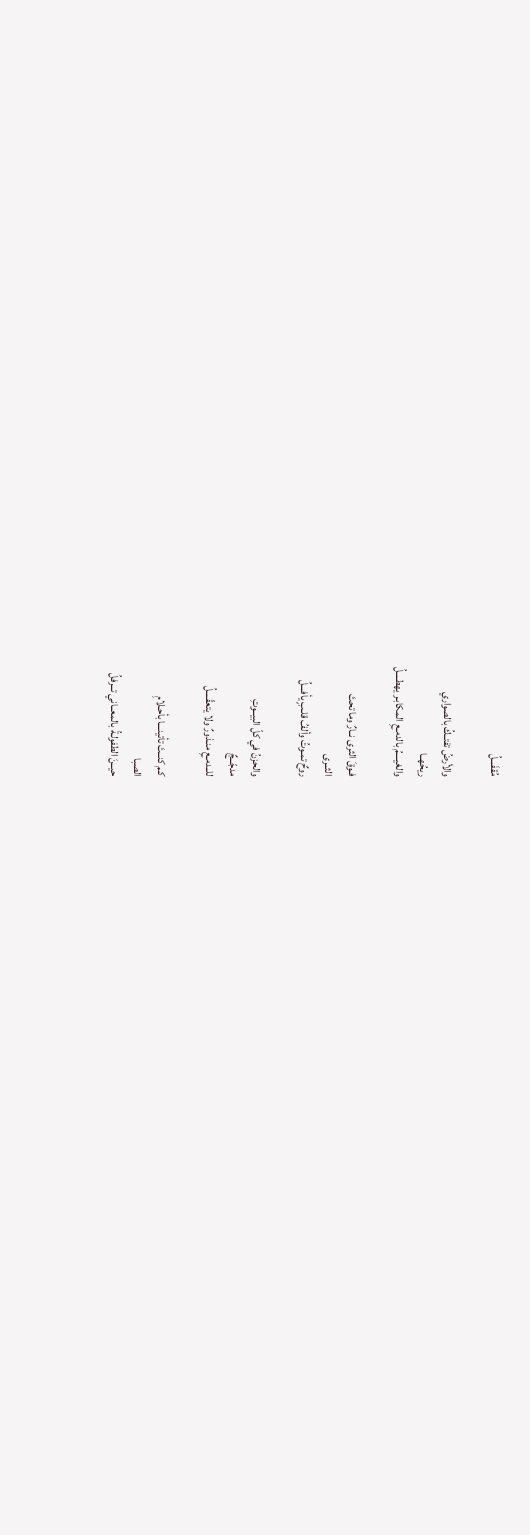مُقفَـــلُ

والأرضُ تفتــكُ بالصواري
ريحُهــا
والغيــــمُ بالدمـعِ المكابـر يهطــــلُ

فـوقَ الثرى نــارٌ وما تحتَ
الثــرى
روحٌ تمـوتُ وألفُ قلـبٍ يأفـــلُ

والحزنُ في كلّ البيــوتِ
مدجّــجٌ
للــدمـعِ منـذورٌ ولا يتعقّــــلُ

كـم كنــتَ تأتينـــا بأحـلامِ
الصبا
حيــنَ الطفولـةُ بالمعــاني تــرفلُ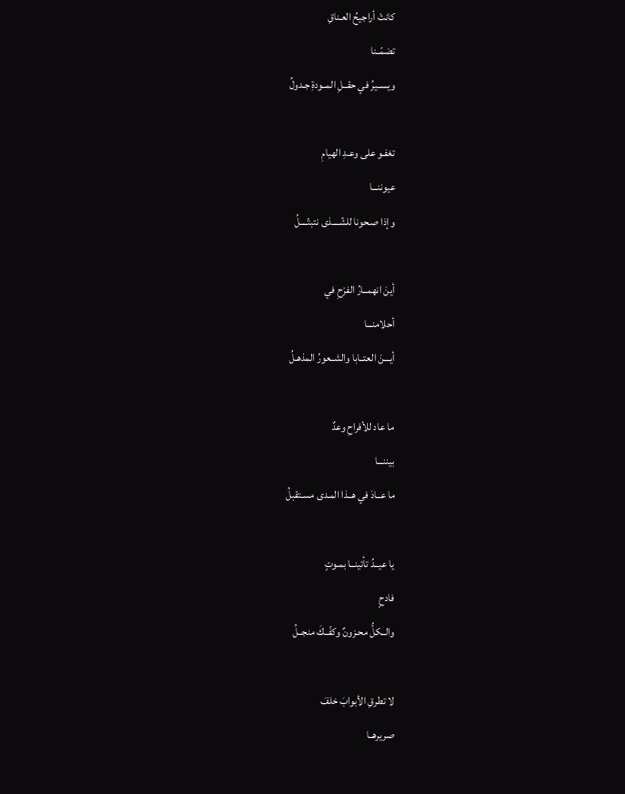كانتْ أراجيحُ العـناقِ
تضمّــنا
ويســيرُ في حقــلِ المــودةِ جـدولُ

تغفـو على وعـدِ الهيامِ
عيوننـــا
وإذا صـحونا للشّــــذى نتبتّــــلُ

أينَ انهمــارُ الفرْحِ في
أحلامنـــا
أيـــنَ العتــابا والشــعورُ المذهـلُ

ما عاد للأفراحِ وعدٌ
بيننـــا
ما عــادَ في هــذا المـدى مسـتقبلُ

يا عيــدُ تأتينــا بمـوتٍ
فادحٍ
والــكلُّ محـزونٌ وكفّــكَ منجــلُ

لا تطرقِ الأبوابَ خلفَ
صريرهــا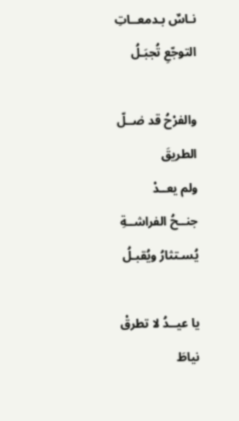نـاسٌ بـدمعــاتِ التوجّعِ تُجبَـلُ

والفرْحُ قد ضــلّ الطريقَ
ولم يعــدْ
جنــحُ الفراشــةِ يُسـتثارُ ويُقبـلُ

يا عيــدُ لا تطرقْ نياطَ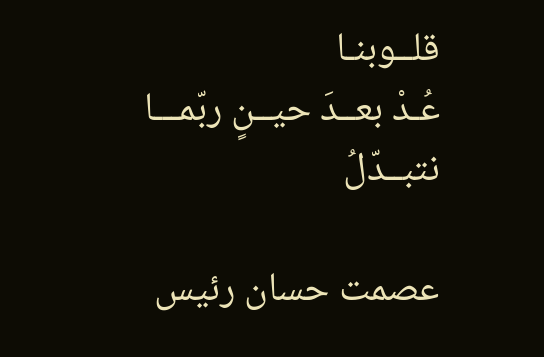قلــوبنـا
عُـدْ بعــدَ حيــنٍ ربّمـــا نتبــدّلُ

عصمت حسان رئيس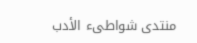منتدى شواطىء الأدب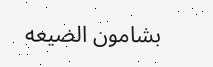بشامون الضيعه